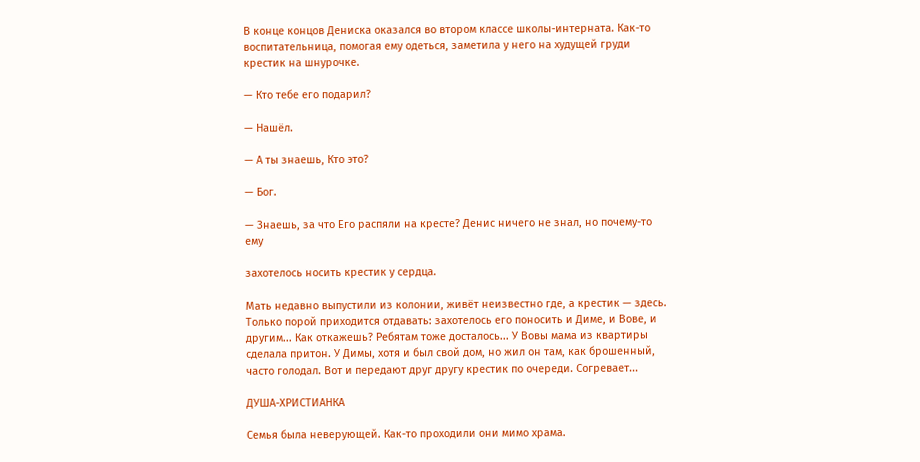В конце концов Дениска оказался во втором классе школы-интерната. Как-то воспитательница, помогая ему одеться, заметила у него на худущей груди крестик на шнурочке.

— Кто тебе его подарил?

— Нашёл.

— А ты знаешь, Кто это?

— Бог.

— Знаешь, за что Его распяли на кресте? Денис ничего не знал, но почему-то ему

захотелось носить крестик у сердца.

Мать недавно выпустили из колонии, живёт неизвестно где, а крестик — здесь. Только порой приходится отдавать: захотелось его поносить и Диме, и Вове, и другим... Как откажешь? Ребятам тоже досталось... У Вовы мама из квартиры сделала притон. У Димы, хотя и был свой дом, но жил он там, как брошенный, часто голодал. Вот и передают друг другу крестик по очереди. Согревает...

ДУША-ХРИСТИАНКА

Семья была неверующей. Как-то проходили они мимо храма.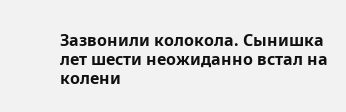Зазвонили колокола. Сынишка лет шести неожиданно встал на колени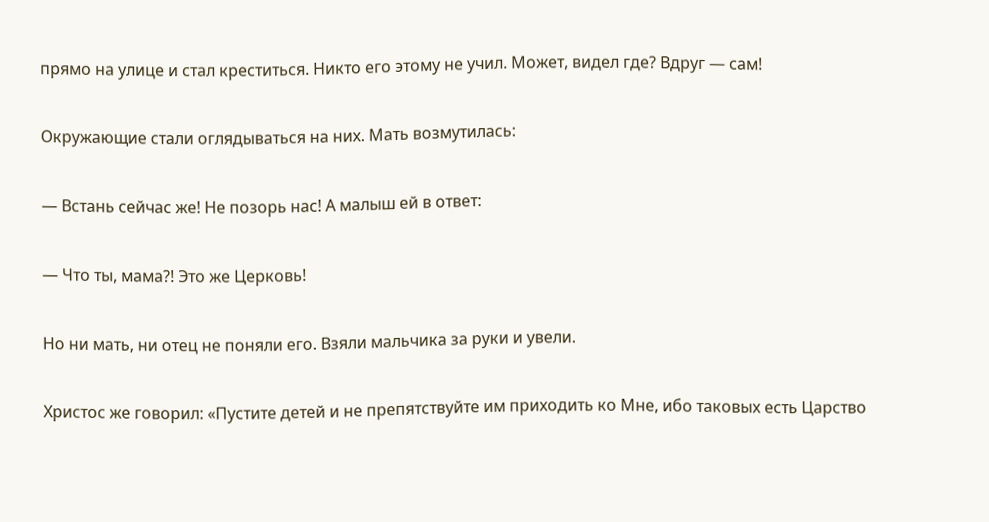прямо на улице и стал креститься. Никто его этому не учил. Может, видел где? Вдруг — сам!

Окружающие стали оглядываться на них. Мать возмутилась:

— Встань сейчас же! Не позорь нас! А малыш ей в ответ:

— Что ты, мама?! Это же Церковь!

Но ни мать, ни отец не поняли его. Взяли мальчика за руки и увели.

Христос же говорил: «Пустите детей и не препятствуйте им приходить ко Мне, ибо таковых есть Царство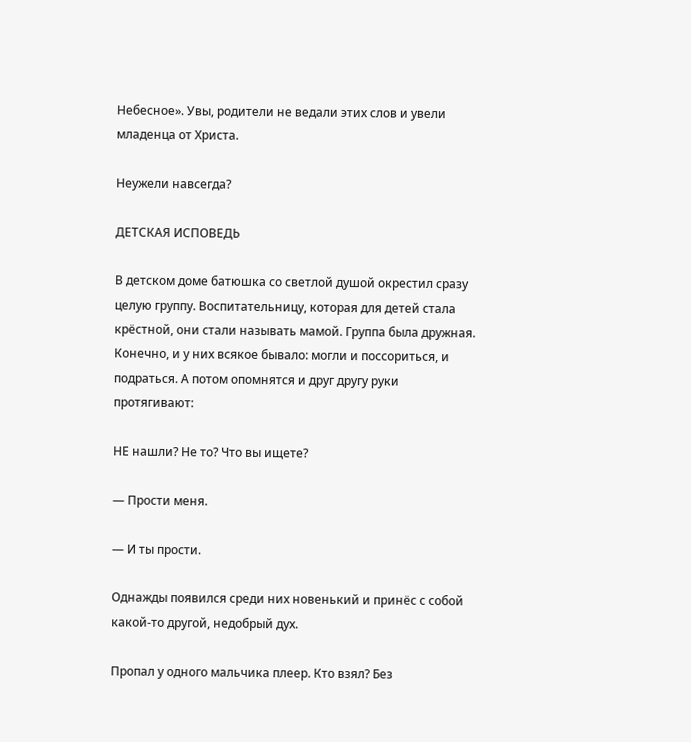Небесное». Увы, родители не ведали этих слов и увели младенца от Христа.

Неужели навсегда?

ДЕТСКАЯ ИСПОВЕДЬ

В детском доме батюшка со светлой душой окрестил сразу целую группу. Воспитательницу, которая для детей стала крёстной, они стали называть мамой. Группа была дружная. Конечно, и у них всякое бывало: могли и поссориться, и подраться. А потом опомнятся и друг другу руки протягивают:

НЕ нашли? Не то? Что вы ищете?

— Прости меня.

— И ты прости.

Однажды появился среди них новенький и принёс с собой какой-то другой, недобрый дух.

Пропал у одного мальчика плеер. Кто взял? Без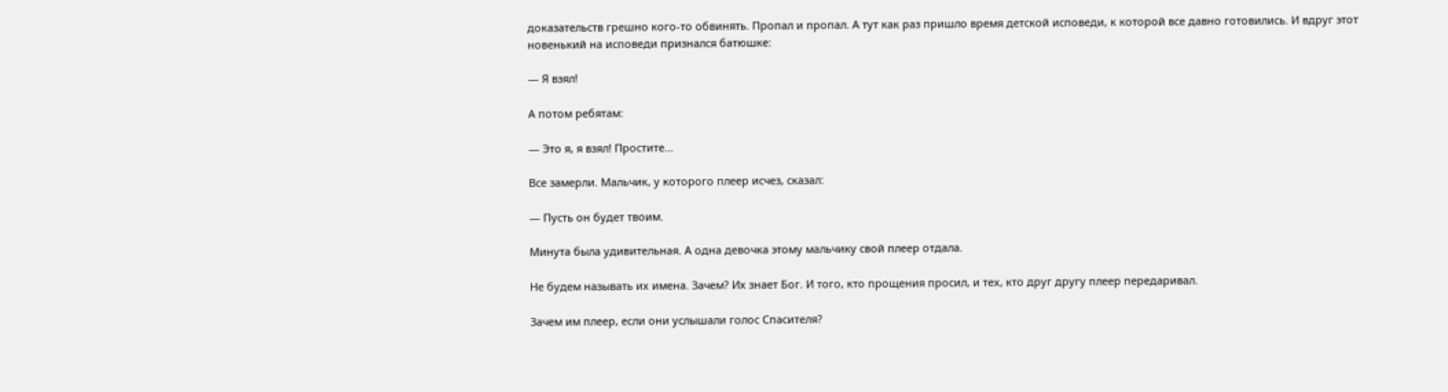доказательств грешно кого-то обвинять. Пропал и пропал. А тут как раз пришло время детской исповеди, к которой все давно готовились. И вдруг этот новенький на исповеди признался батюшке:

— Я взял!

А потом ребятам:

— Это я, я взял! Простите...

Все замерли. Мальчик, у которого плеер исчез, сказал:

— Пусть он будет твоим.

Минута была удивительная. А одна девочка этому мальчику свой плеер отдала.

Не будем называть их имена. Зачем? Их знает Бог. И того, кто прощения просил, и тех, кто друг другу плеер передаривал.

Зачем им плеер, если они услышали голос Спасителя?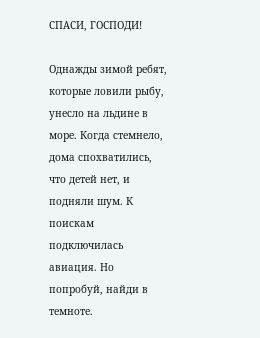СПАСИ, ГОСПОДИ!

Однажды зимой ребят, которые ловили рыбу, унесло на льдине в море. Когда стемнело, дома спохватились, что детей нет, и подняли шум. К поискам подключилась авиация. Но попробуй, найди в темноте.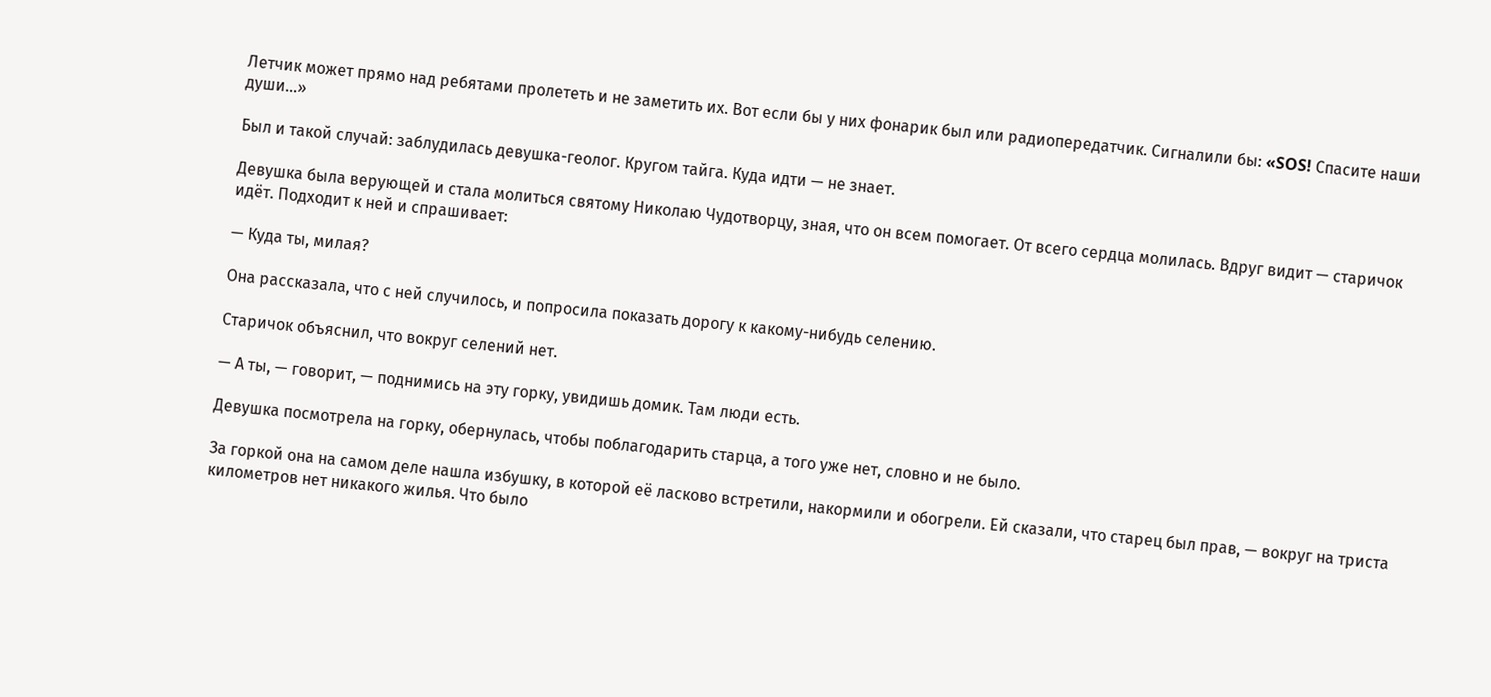Летчик может прямо над ребятами пролететь и не заметить их. Вот если бы у них фонарик был или радиопередатчик. Сигналили бы: «SOS! Спасите наши души...»

Был и такой случай: заблудилась девушка-геолог. Кругом тайга. Куда идти — не знает.

Девушка была верующей и стала молиться святому Николаю Чудотворцу, зная, что он всем помогает. От всего сердца молилась. Вдруг видит — старичок идёт. Подходит к ней и спрашивает:

— Куда ты, милая?

Она рассказала, что с ней случилось, и попросила показать дорогу к какому-нибудь селению.

Старичок объяснил, что вокруг селений нет.

— А ты, — говорит, — поднимись на эту горку, увидишь домик. Там люди есть.

Девушка посмотрела на горку, обернулась, чтобы поблагодарить старца, а того уже нет, словно и не было.

За горкой она на самом деле нашла избушку, в которой её ласково встретили, накормили и обогрели. Ей сказали, что старец был прав, — вокруг на триста километров нет никакого жилья. Что было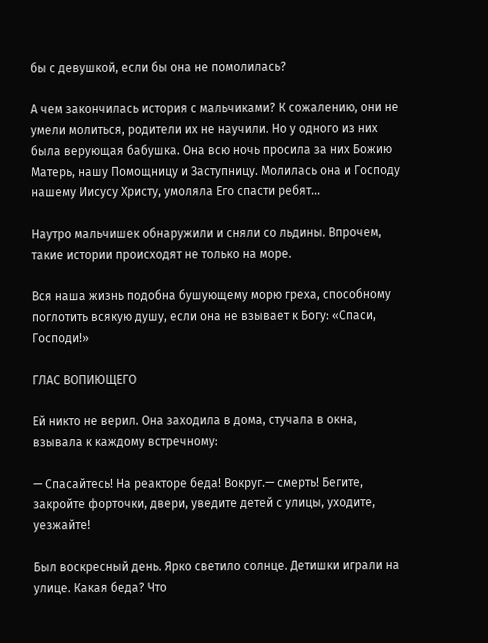бы с девушкой, если бы она не помолилась?

А чем закончилась история с мальчиками? К сожалению, они не умели молиться, родители их не научили. Но у одного из них была верующая бабушка. Она всю ночь просила за них Божию Матерь, нашу Помощницу и Заступницу. Молилась она и Господу нашему Иисусу Христу, умоляла Его спасти ребят...

Наутро мальчишек обнаружили и сняли со льдины. Впрочем, такие истории происходят не только на море.

Вся наша жизнь подобна бушующему морю греха, способному поглотить всякую душу, если она не взывает к Богу: «Спаси, Господи!»

ГЛАС ВОПИЮЩЕГО

Ей никто не верил. Она заходила в дома, стучала в окна, взывала к каждому встречному:

— Спасайтесь! На реакторе беда! Вокруг.— смерть! Бегите, закройте форточки, двери, уведите детей с улицы, уходите, уезжайте!

Был воскресный день. Ярко светило солнце. Детишки играли на улице. Какая беда? Что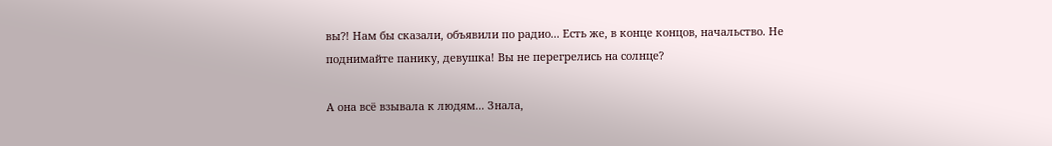вы?! Нам бы сказали, объявили по радио... Есть же, в конце концов, начальство. Не поднимайте панику, девушка! Вы не перегрелись на солнце?

А она всё взывала к людям... Знала,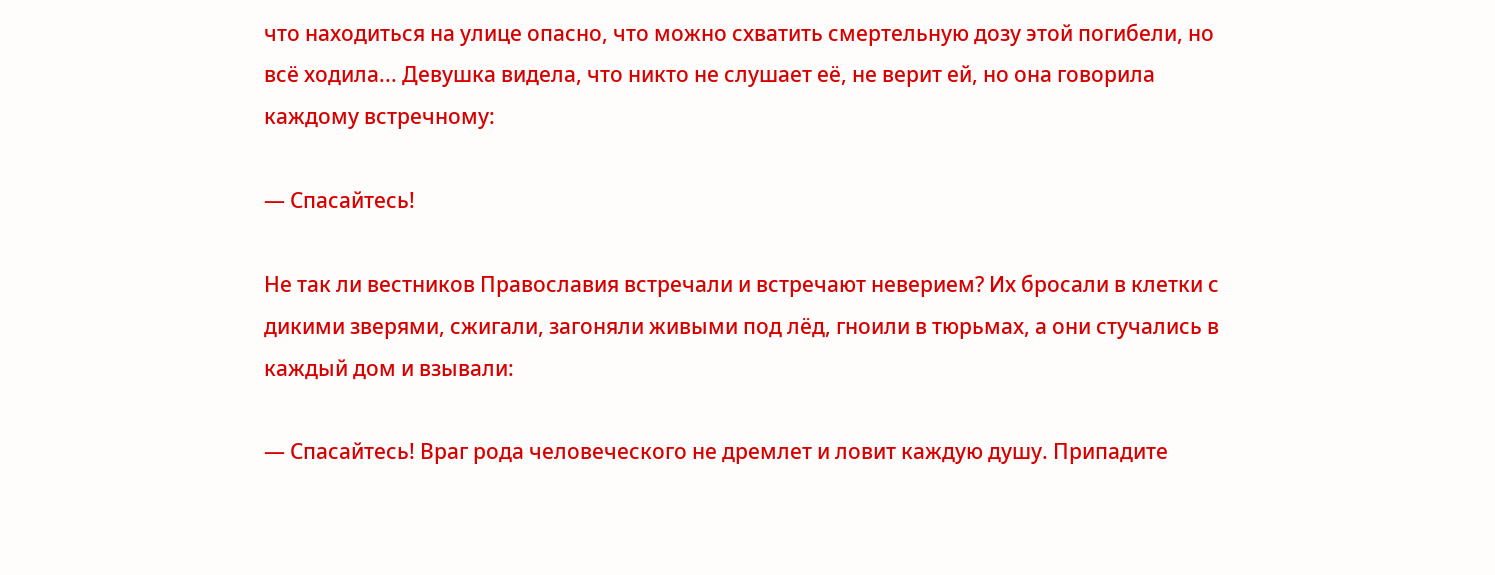что находиться на улице опасно, что можно схватить смертельную дозу этой погибели, но всё ходила... Девушка видела, что никто не слушает её, не верит ей, но она говорила каждому встречному:

— Спасайтесь!

Не так ли вестников Православия встречали и встречают неверием? Их бросали в клетки с дикими зверями, сжигали, загоняли живыми под лёд, гноили в тюрьмах, а они стучались в каждый дом и взывали:

— Спасайтесь! Враг рода человеческого не дремлет и ловит каждую душу. Припадите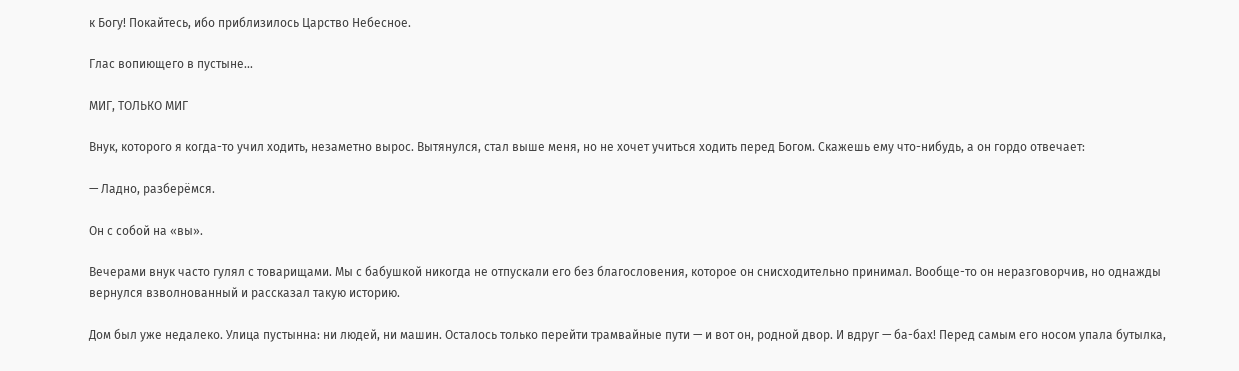к Богу! Покайтесь, ибо приблизилось Царство Небесное.

Глас вопиющего в пустыне...

МИГ, ТОЛЬКО МИГ

Внук, которого я когда-то учил ходить, незаметно вырос. Вытянулся, стал выше меня, но не хочет учиться ходить перед Богом. Скажешь ему что-нибудь, а он гордо отвечает:

— Ладно, разберёмся.

Он с собой на «вы».

Вечерами внук часто гулял с товарищами. Мы с бабушкой никогда не отпускали его без благословения, которое он снисходительно принимал. Вообще-то он неразговорчив, но однажды вернулся взволнованный и рассказал такую историю.

Дом был уже недалеко. Улица пустынна: ни людей, ни машин. Осталось только перейти трамвайные пути — и вот он, родной двор. И вдруг — ба-бах! Перед самым его носом упала бутылка,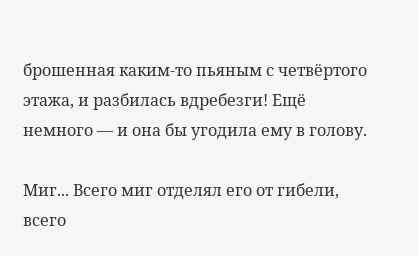брошенная каким-то пьяным с четвёртого этажа, и разбилась вдребезги! Ещё немного — и она бы угодила ему в голову.

Миг... Всего миг отделял его от гибели, всего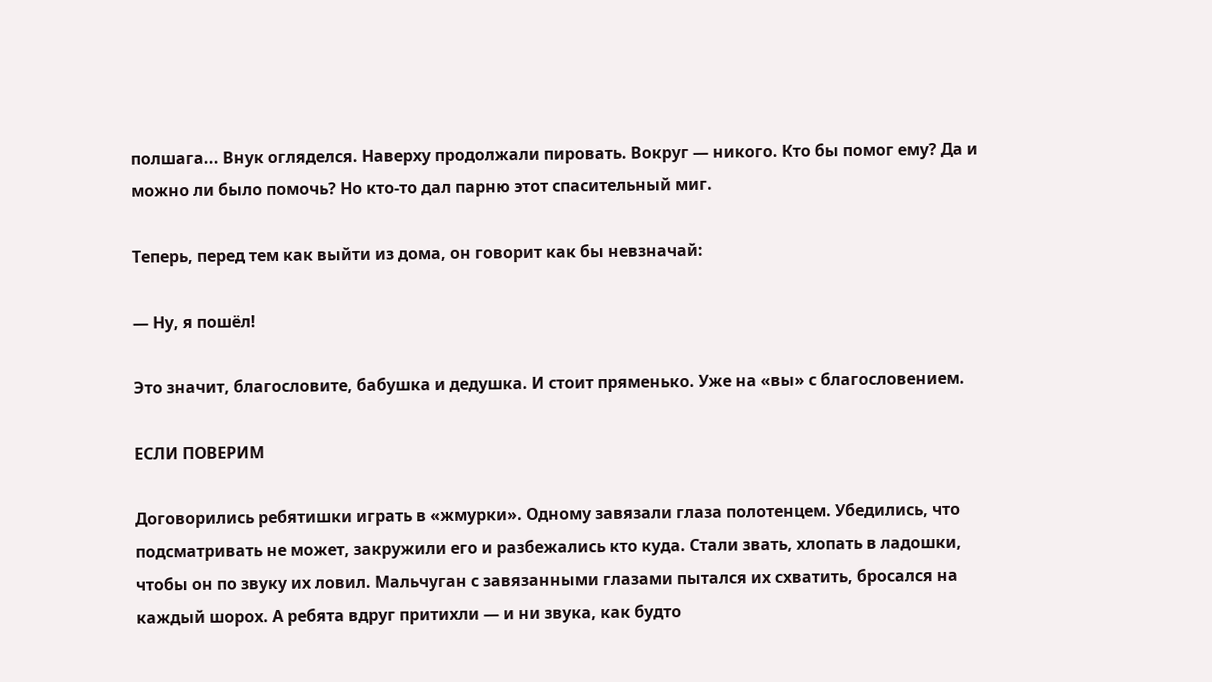полшага... Внук огляделся. Наверху продолжали пировать. Вокруг — никого. Кто бы помог ему? Да и можно ли было помочь? Но кто-то дал парню этот спасительный миг.

Теперь, перед тем как выйти из дома, он говорит как бы невзначай:

— Ну, я пошёл!

Это значит, благословите, бабушка и дедушка. И стоит пряменько. Уже на «вы» с благословением.

ЕСЛИ ПОВЕРИМ

Договорились ребятишки играть в «жмурки». Одному завязали глаза полотенцем. Убедились, что подсматривать не может, закружили его и разбежались кто куда. Стали звать, хлопать в ладошки, чтобы он по звуку их ловил. Мальчуган с завязанными глазами пытался их схватить, бросался на каждый шорох. А ребята вдруг притихли — и ни звука, как будто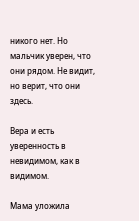никого нет. Но мальчик уверен, что они рядом. Не видит, но верит, что они здесь.

Вера и есть уверенность в невидимом, как в видимом.

Мама уложила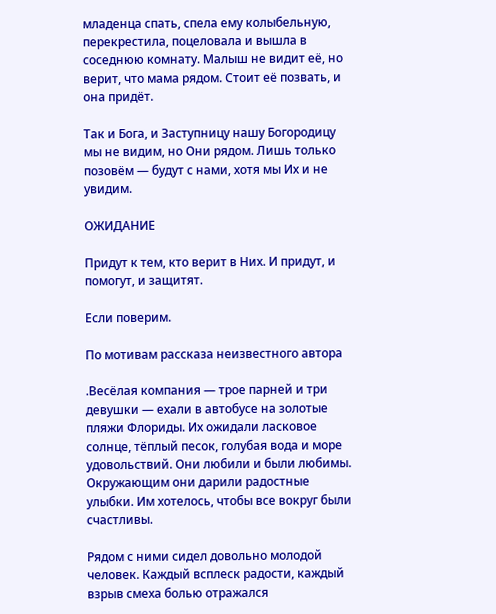младенца спать, спела ему колыбельную, перекрестила, поцеловала и вышла в соседнюю комнату. Малыш не видит её, но верит, что мама рядом. Стоит её позвать, и она придёт.

Так и Бога, и Заступницу нашу Богородицу мы не видим, но Они рядом. Лишь только позовём — будут с нами, хотя мы Их и не увидим.

ОЖИДАНИЕ

Придут к тем, кто верит в Них. И придут, и помогут, и защитят.

Если поверим.

По мотивам рассказа неизвестного автора

.Весёлая компания — трое парней и три девушки — ехали в автобусе на золотые пляжи Флориды. Их ожидали ласковое солнце, тёплый песок, голубая вода и море удовольствий. Они любили и были любимы. Окружающим они дарили радостные улыбки. Им хотелось, чтобы все вокруг были счастливы.

Рядом с ними сидел довольно молодой человек. Каждый всплеск радости, каждый взрыв смеха болью отражался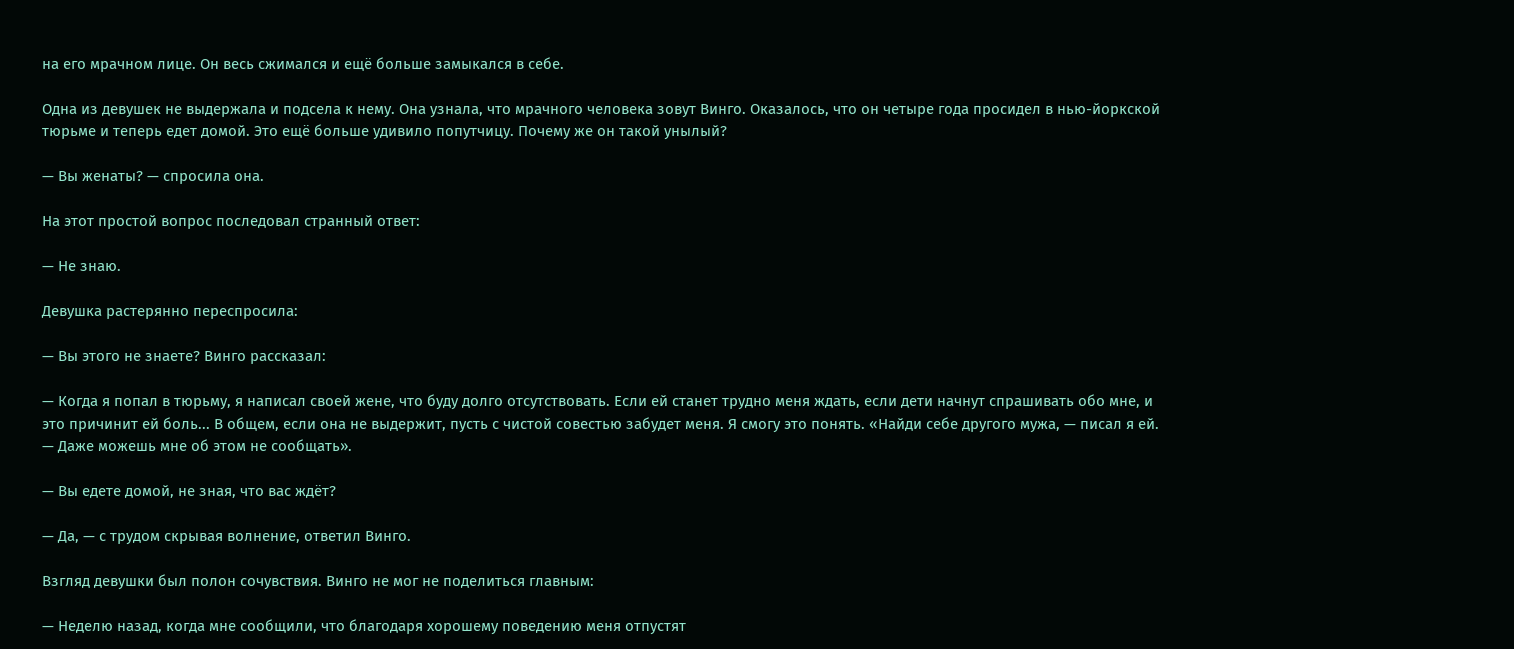на его мрачном лице. Он весь сжимался и ещё больше замыкался в себе.

Одна из девушек не выдержала и подсела к нему. Она узнала, что мрачного человека зовут Винго. Оказалось, что он четыре года просидел в нью-йоркской тюрьме и теперь едет домой. Это ещё больше удивило попутчицу. Почему же он такой унылый?

— Вы женаты? — спросила она.

На этот простой вопрос последовал странный ответ:

— Не знаю.

Девушка растерянно переспросила:

— Вы этого не знаете? Винго рассказал:

— Когда я попал в тюрьму, я написал своей жене, что буду долго отсутствовать. Если ей станет трудно меня ждать, если дети начнут спрашивать обо мне, и это причинит ей боль... В общем, если она не выдержит, пусть с чистой совестью забудет меня. Я смогу это понять. «Найди себе другого мужа, — писал я ей. — Даже можешь мне об этом не сообщать».

— Вы едете домой, не зная, что вас ждёт?

— Да, — с трудом скрывая волнение, ответил Винго.

Взгляд девушки был полон сочувствия. Винго не мог не поделиться главным:

— Неделю назад, когда мне сообщили, что благодаря хорошему поведению меня отпустят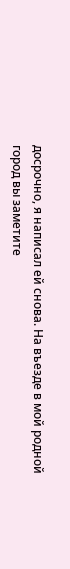досрочно, я написал ей снова. На въезде в мой родной город вы заметите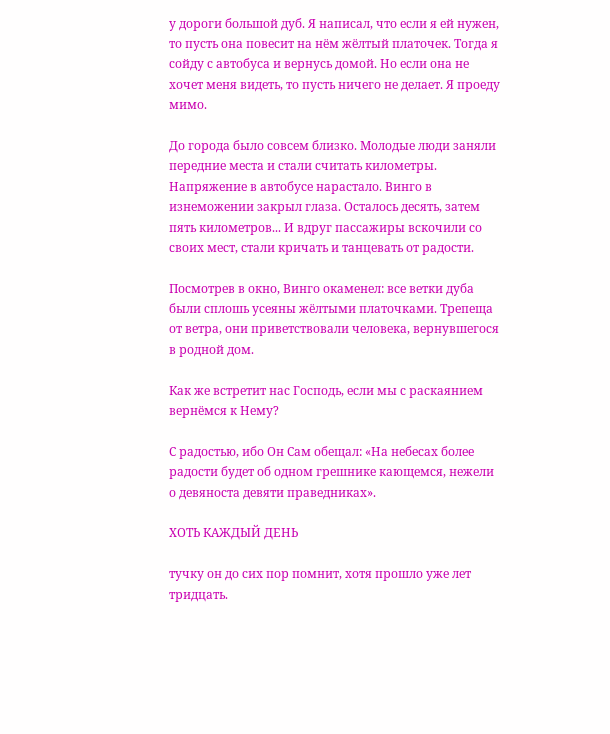у дороги большой дуб. Я написал, что если я ей нужен, то пусть она повесит на нём жёлтый платочек. Тогда я сойду с автобуса и вернусь домой. Но если она не хочет меня видеть, то пусть ничего не делает. Я проеду мимо.

До города было совсем близко. Молодые люди заняли передние места и стали считать километры. Напряжение в автобусе нарастало. Винго в изнеможении закрыл глаза. Осталось десять, затем пять километров... И вдруг пассажиры вскочили со своих мест, стали кричать и танцевать от радости.

Посмотрев в окно, Винго окаменел: все ветки дуба были сплошь усеяны жёлтыми платочками. Трепеща от ветра, они приветствовали человека, вернувшегося в родной дом.

Как же встретит нас Господь, если мы с раскаянием вернёмся к Нему?

С радостью, ибо Он Сам обещал: «На небесах более радости будет об одном грешнике кающемся, нежели о девяноста девяти праведниках».

ХОТЬ КАЖДЫЙ ДЕНЬ

тучку он до сих пор помнит, хотя прошло уже лет тридцать.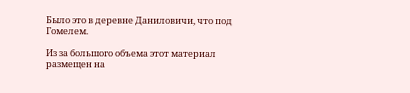Было это в деревне Даниловичи, что под Гомелем.

Из за большого объема этот материал размещен на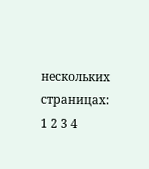нескольких страницах:
1 2 3 4